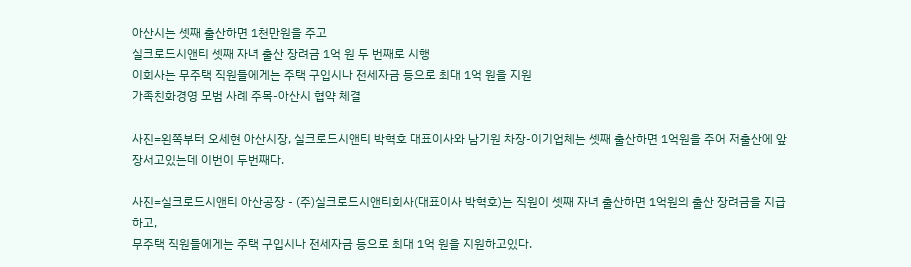아산시는 셋째 출산하면 1천만원을 주고
실크로드시앤티 셋째 자녀 출산 장려금 1억 원 두 번째로 시행
이회사는 무주택 직원들에게는 주택 구입시나 전세자금 등으로 최대 1억 원을 지원
가족친화경영 모범 사례 주목-아산시 협약 체결

사진=왼쪽부터 오세현 아산시장, 실크로드시앤티 박혁호 대표이사와 남기원 차장-이기업체는 셋째 출산하면 1억원을 주어 저출산에 앞장서고있는데 이번이 두번째다.

사진=실크로드시앤티 아산공장 - (주)실크로드시앤티회사(대표이사 박혁호)는 직원이 셋째 자녀 출산하면 1억원의 출산 장려금을 지급하고,
무주택 직원들에게는 주택 구입시나 전세자금 등으로 최대 1억 원을 지원하고있다.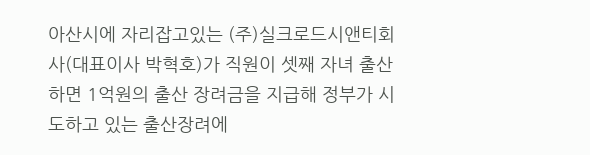아산시에 자리잡고있는 (주)실크로드시앤티회사(대표이사 박혁호)가 직원이 셋째 자녀 출산하면 1억원의 출산 장려금을 지급해 정부가 시도하고 있는 출산장려에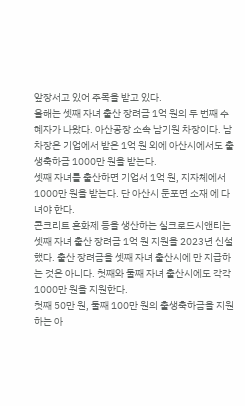앞장서고 있어 주목을 받고 있다.
올해는 셋째 자녀 출산 장려금 1억 원의 두 번째 수혜자가 나왔다. 아산공장 소속 남기원 차장이다. 남 차장은 기업에서 받은 1억 원 외에 아산시에서도 출생축하금 1000만 원을 받는다.
셋째 자녀를 출산하면 기업서 1억 원, 지자체에서 1000만 원을 받는다. 단 아산시 둔포면 소재 에 다녀야 한다.
콘크리트 혼화제 등을 생산하는 실크로드시앤티는 셋째 자녀 출산 장려금 1억 원 지원을 2023년 신설했다. 출산 장려금을 셋째 자녀 출산시에 만 지급하는 것은 아니다. 첫째와 둘째 자녀 출산시에도 각각 1000만 원을 지원한다.
첫째 50만 원, 둘째 100만 원의 출생축하금을 지원하는 아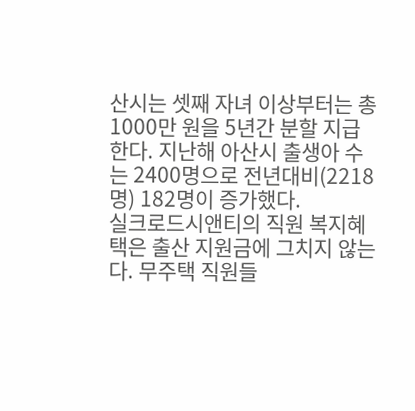산시는 셋째 자녀 이상부터는 총 1000만 원을 5년간 분할 지급한다. 지난해 아산시 출생아 수는 2400명으로 전년대비(2218명) 182명이 증가했다.
실크로드시앤티의 직원 복지혜택은 출산 지원금에 그치지 않는다. 무주택 직원들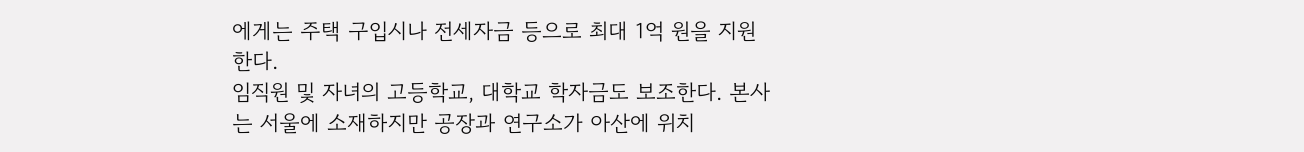에게는 주택 구입시나 전세자금 등으로 최대 1억 원을 지원한다.
임직원 및 자녀의 고등학교, 대학교 학자금도 보조한다. 본사는 서울에 소재하지만 공장과 연구소가 아산에 위치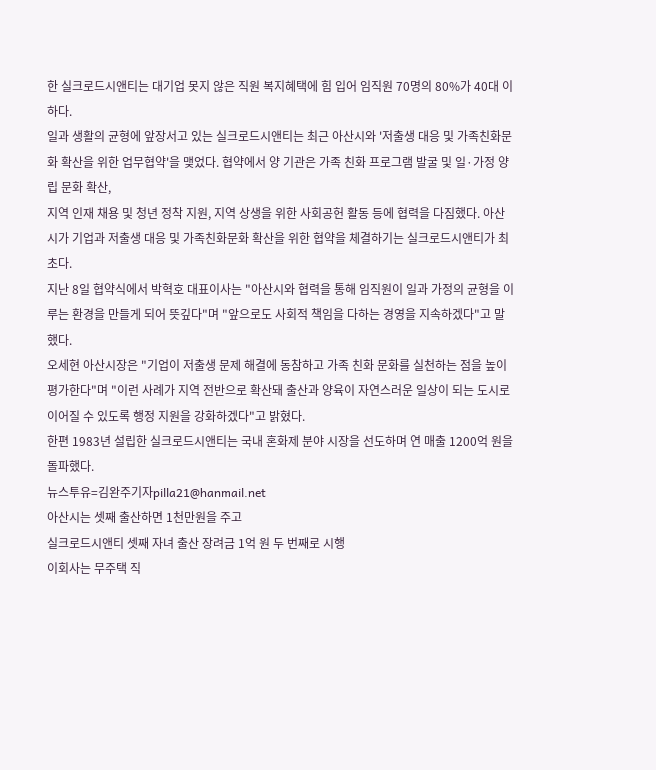한 실크로드시앤티는 대기업 못지 않은 직원 복지혜택에 힘 입어 임직원 70명의 80%가 40대 이하다.
일과 생활의 균형에 앞장서고 있는 실크로드시앤티는 최근 아산시와 '저출생 대응 및 가족친화문화 확산을 위한 업무협약'을 맺었다. 협약에서 양 기관은 가족 친화 프로그램 발굴 및 일·가정 양립 문화 확산,
지역 인재 채용 및 청년 정착 지원, 지역 상생을 위한 사회공헌 활동 등에 협력을 다짐했다. 아산시가 기업과 저출생 대응 및 가족친화문화 확산을 위한 협약을 체결하기는 실크로드시앤티가 최초다.
지난 8일 협약식에서 박혁호 대표이사는 "아산시와 협력을 통해 임직원이 일과 가정의 균형을 이루는 환경을 만들게 되어 뜻깊다"며 "앞으로도 사회적 책임을 다하는 경영을 지속하겠다"고 말했다.
오세현 아산시장은 "기업이 저출생 문제 해결에 동참하고 가족 친화 문화를 실천하는 점을 높이 평가한다"며 "이런 사례가 지역 전반으로 확산돼 출산과 양육이 자연스러운 일상이 되는 도시로 이어질 수 있도록 행정 지원을 강화하겠다"고 밝혔다.
한편 1983년 설립한 실크로드시앤티는 국내 혼화제 분야 시장을 선도하며 연 매출 1200억 원을 돌파했다.
뉴스투유=김완주기자pilla21@hanmail.net
아산시는 셋째 출산하면 1천만원을 주고
실크로드시앤티 셋째 자녀 출산 장려금 1억 원 두 번째로 시행
이회사는 무주택 직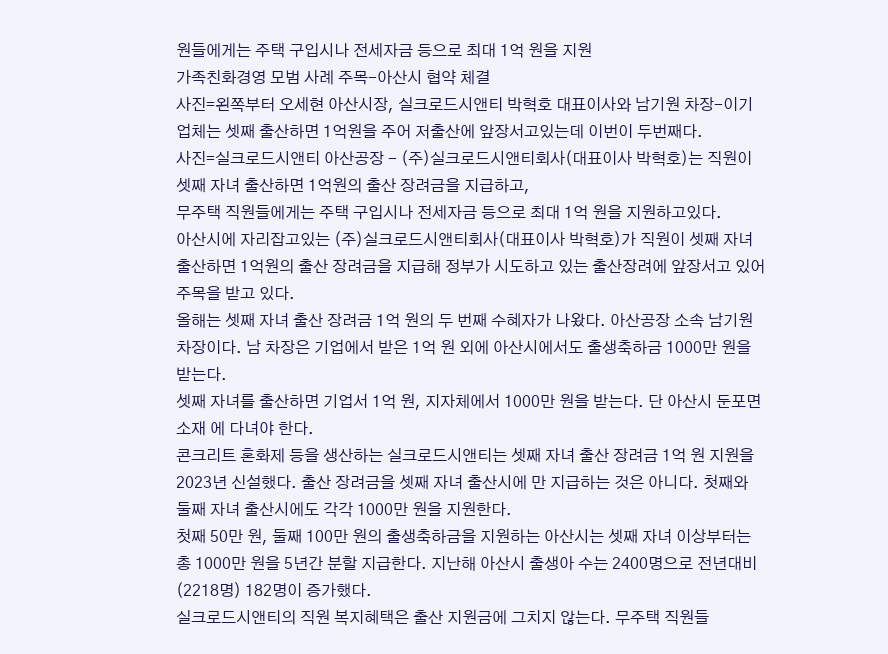원들에게는 주택 구입시나 전세자금 등으로 최대 1억 원을 지원
가족친화경영 모범 사례 주목-아산시 협약 체결
사진=왼쪽부터 오세현 아산시장, 실크로드시앤티 박혁호 대표이사와 남기원 차장-이기업체는 셋째 출산하면 1억원을 주어 저출산에 앞장서고있는데 이번이 두번째다.
사진=실크로드시앤티 아산공장 - (주)실크로드시앤티회사(대표이사 박혁호)는 직원이 셋째 자녀 출산하면 1억원의 출산 장려금을 지급하고,
무주택 직원들에게는 주택 구입시나 전세자금 등으로 최대 1억 원을 지원하고있다.
아산시에 자리잡고있는 (주)실크로드시앤티회사(대표이사 박혁호)가 직원이 셋째 자녀 출산하면 1억원의 출산 장려금을 지급해 정부가 시도하고 있는 출산장려에 앞장서고 있어 주목을 받고 있다.
올해는 셋째 자녀 출산 장려금 1억 원의 두 번째 수혜자가 나왔다. 아산공장 소속 남기원 차장이다. 남 차장은 기업에서 받은 1억 원 외에 아산시에서도 출생축하금 1000만 원을 받는다.
셋째 자녀를 출산하면 기업서 1억 원, 지자체에서 1000만 원을 받는다. 단 아산시 둔포면 소재 에 다녀야 한다.
콘크리트 혼화제 등을 생산하는 실크로드시앤티는 셋째 자녀 출산 장려금 1억 원 지원을 2023년 신설했다. 출산 장려금을 셋째 자녀 출산시에 만 지급하는 것은 아니다. 첫째와 둘째 자녀 출산시에도 각각 1000만 원을 지원한다.
첫째 50만 원, 둘째 100만 원의 출생축하금을 지원하는 아산시는 셋째 자녀 이상부터는 총 1000만 원을 5년간 분할 지급한다. 지난해 아산시 출생아 수는 2400명으로 전년대비(2218명) 182명이 증가했다.
실크로드시앤티의 직원 복지혜택은 출산 지원금에 그치지 않는다. 무주택 직원들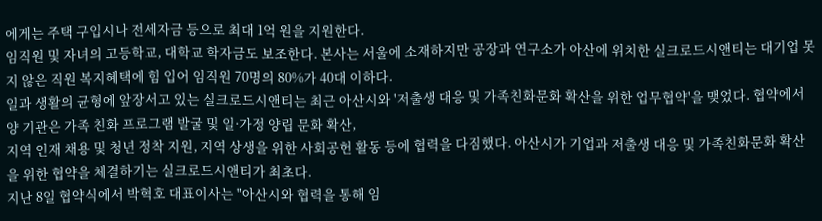에게는 주택 구입시나 전세자금 등으로 최대 1억 원을 지원한다.
임직원 및 자녀의 고등학교, 대학교 학자금도 보조한다. 본사는 서울에 소재하지만 공장과 연구소가 아산에 위치한 실크로드시앤티는 대기업 못지 않은 직원 복지혜택에 힘 입어 임직원 70명의 80%가 40대 이하다.
일과 생활의 균형에 앞장서고 있는 실크로드시앤티는 최근 아산시와 '저출생 대응 및 가족친화문화 확산을 위한 업무협약'을 맺었다. 협약에서 양 기관은 가족 친화 프로그램 발굴 및 일·가정 양립 문화 확산,
지역 인재 채용 및 청년 정착 지원, 지역 상생을 위한 사회공헌 활동 등에 협력을 다짐했다. 아산시가 기업과 저출생 대응 및 가족친화문화 확산을 위한 협약을 체결하기는 실크로드시앤티가 최초다.
지난 8일 협약식에서 박혁호 대표이사는 "아산시와 협력을 통해 임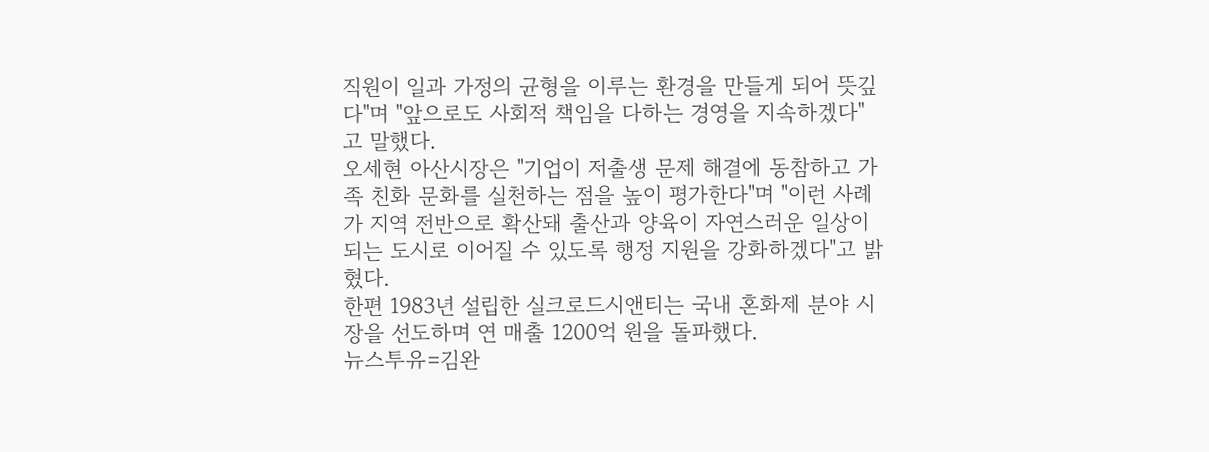직원이 일과 가정의 균형을 이루는 환경을 만들게 되어 뜻깊다"며 "앞으로도 사회적 책임을 다하는 경영을 지속하겠다"고 말했다.
오세현 아산시장은 "기업이 저출생 문제 해결에 동참하고 가족 친화 문화를 실천하는 점을 높이 평가한다"며 "이런 사례가 지역 전반으로 확산돼 출산과 양육이 자연스러운 일상이 되는 도시로 이어질 수 있도록 행정 지원을 강화하겠다"고 밝혔다.
한편 1983년 설립한 실크로드시앤티는 국내 혼화제 분야 시장을 선도하며 연 매출 1200억 원을 돌파했다.
뉴스투유=김완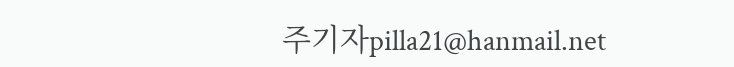주기자pilla21@hanmail.net